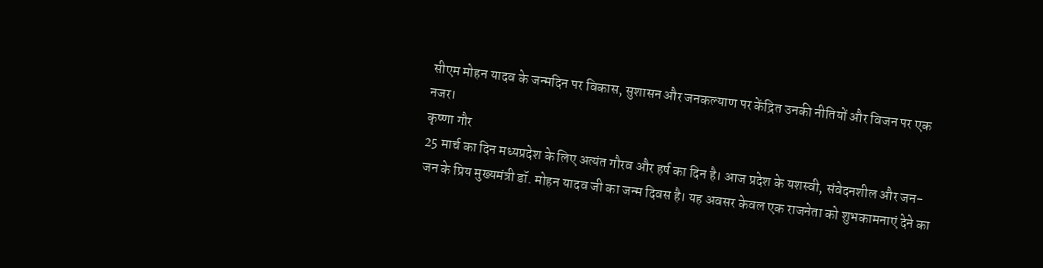सीएम मोहन यादव के जन्मदिन पर विकास, सुशासन और जनकल्याण पर केंद्रित उनकी नीतियों और विजन पर एक नजर।
कृष्णा गौर
25 मार्च का दिन मध्यप्रदेश के लिए अत्यंत गौरव और हर्ष का दिन है। आज प्रदेश के यशस्वी, संवेदनशील और जन-जन के प्रिय मुख्यमंत्री डॉ. मोहन यादव जी का जन्म दिवस है। यह अवसर केवल एक राजनेता को शुभकामनाएं देने का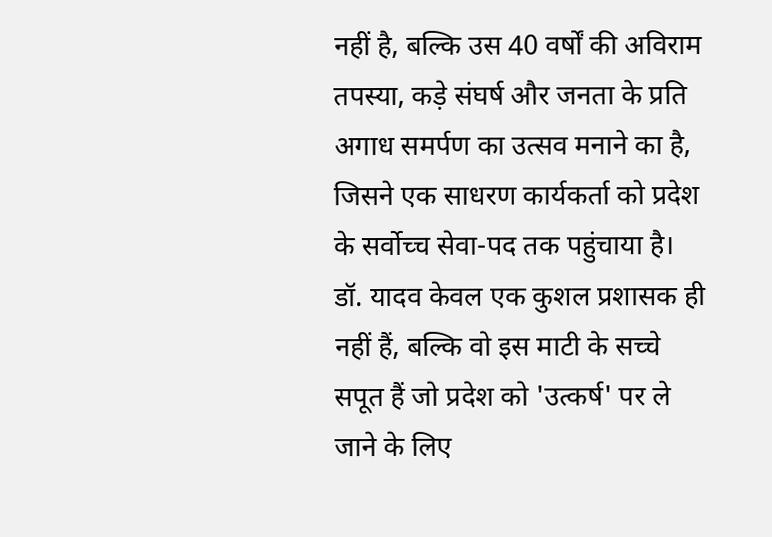नहीं है, बल्कि उस 40 वर्षों की अविराम तपस्या, कड़े संघर्ष और जनता के प्रति अगाध समर्पण का उत्सव मनाने का है, जिसने एक साधरण कार्यकर्ता को प्रदेश के सर्वोच्च सेवा-पद तक पहुंचाया है। डॉ. यादव केवल एक कुशल प्रशासक ही नहीं हैं, बल्कि वो इस माटी के सच्चे सपूत हैं जो प्रदेश को 'उत्कर्ष' पर ले जाने के लिए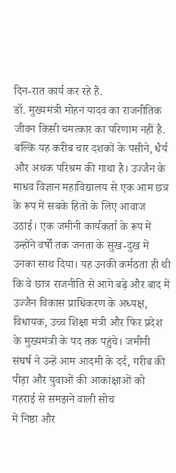दिन-रात कार्य कर रहे हैं.
डॉ. मुख्यमंत्री मोहन यादव का राजनीतिक जीवन किसी चमत्कार का परिणाम नहीं है. बल्कि यह करीब चार दशकों के पसीने, धैर्य और अथक परिश्रम की गाथा है। उज्जैन के माधव विज्ञान महाविद्यालय से एक आम छत्र के रूप में सबके हितों के लिए आवाज उठाई। एक जमीनी कार्यकर्ता के रूप में उन्होंने वर्षों तक जनता के सुख-दुख में उनका साथ दिया। यह उनकी कर्मठता ही थी कि वे छात्र राजनीति से आगे बढ़े और बाद में उज्जैन विकास प्राधिकरण के अध्यक्ष, विधायक, उच्च शिक्षा मंत्री और फिर प्रदेश के मुख्यमंत्री के पद तक पहुंचे। जमीनी संघर्ष ने उन्हें आम आदमी के दर्द, गरीब की पीड़ा और युवाओं की आकांक्षाओं को गहराई से समझने वाली सोच
में निष्ठा और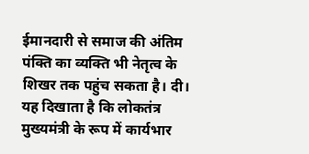ईमानदारी से समाज की अंतिम पंक्ति का व्यक्ति भी नेतृत्व के शिखर तक पहुंच सकता है। दी। यह दिखाता है कि लोकतंत्र मुख्यमंत्री के रूप में कार्यभार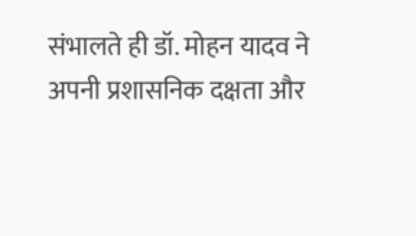संभालते ही डॉ. मोहन यादव ने अपनी प्रशासनिक दक्षता और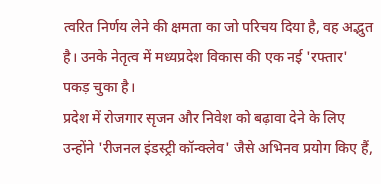त्वरित निर्णय लेने की क्षमता का जो परिचय दिया है, वह अद्भुत है। उनके नेतृत्व में मध्यप्रदेश विकास की एक नई 'रफ्तार' पकड़ चुका है।
प्रदेश में रोजगार सृजन और निवेश को बढ़ावा देने के लिए उन्होंने 'रीजनल इंडस्ट्री कॉन्क्लेव' जैसे अभिनव प्रयोग किए हैं,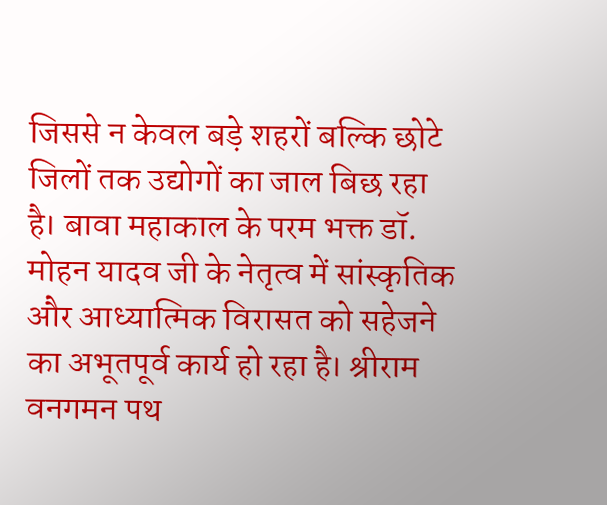जिससे न केवल बड़े शहरों बल्कि छोटे जिलों तक उद्योगों का जाल बिछ रहा है। बावा महाकाल के परम भक्त डॉ. मोहन यादव जी के नेतृत्व में सांस्कृतिक और आध्यात्मिक विरासत को सहेजने का अभूतपूर्व कार्य हो रहा है। श्रीराम वनगमन पथ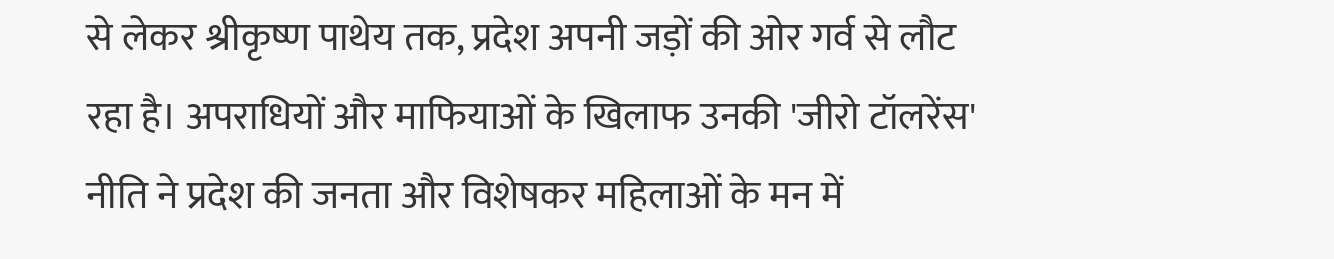से लेकर श्रीकृष्ण पाथेय तक, प्रदेश अपनी जड़ों की ओर गर्व से लौट रहा है। अपराधियों और माफियाओं के खिलाफ उनकी 'जीरो टॉलरेंस' नीति ने प्रदेश की जनता और विशेषकर महिलाओं के मन में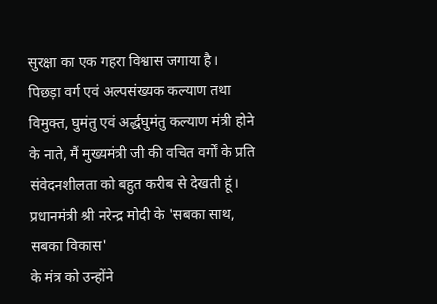सुरक्षा का एक गहरा विश्वास जगाया है।
पिछड़ा वर्ग एवं अल्पसंख्यक कल्याण तथा विमुक्त, घुमंतु एवं अर्द्धघुमंतु कल्याण मंत्री होने के नाते, मैं मुख्यमंत्री जी की वचित वर्गों के प्रति संवेदनशीलता को बहुत करीब से देखती हूं। प्रधानमंत्री श्री नरेन्द्र मोदी के 'सबका साथ, सबका विकास'
के मंत्र को उन्होंने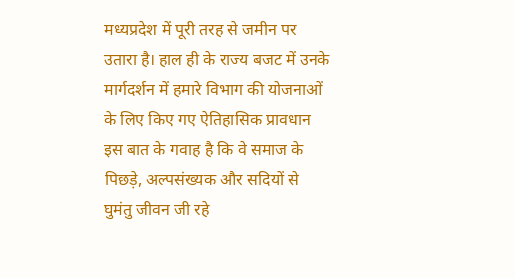मध्यप्रदेश में पूरी तरह से जमीन पर उतारा है। हाल ही के राज्य बजट में उनके मार्गदर्शन में हमारे विभाग की योजनाओं के लिए किए गए ऐतिहासिक प्रावधान इस बात के गवाह है कि वे समाज के पिछड़े, अल्पसंख्यक और सदियों से घुमंतु जीवन जी रहे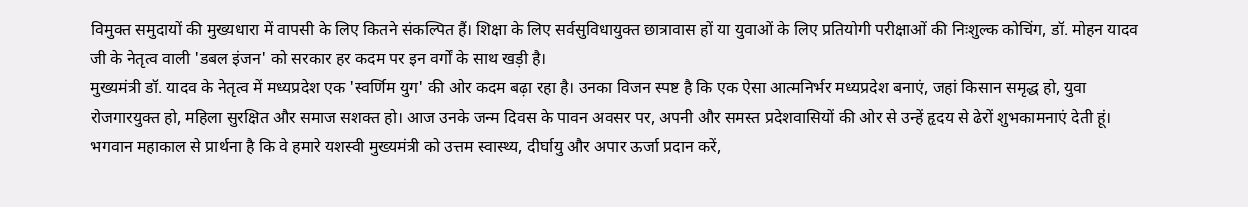विमुक्त समुदायों की मुख्यधारा में वापसी के लिए कितने संकल्पित हैं। शिक्षा के लिए सर्वसुविधायुक्त छात्रावास हों या युवाओं के लिए प्रतियोगी परीक्षाओं की निःशुल्क कोचिंग, डॉ. मोहन यादव जी के नेतृत्व वाली 'डबल इंजन' को सरकार हर कदम पर इन वर्गों के साथ खड़ी है।
मुख्यमंत्री डॉ. यादव के नेतृत्व में मध्यप्रदेश एक 'स्वर्णिम युग' की ओर कदम बढ़ा रहा है। उनका विजन स्पष्ट है कि एक ऐसा आत्मनिर्भर मध्यप्रदेश बनाएं, जहां किसान समृद्ध हो, युवा रोजगारयुक्त हो, महिला सुरक्षित और समाज सशक्त हो। आज उनके जन्म दिवस के पावन अवसर पर, अपनी और समस्त प्रदेशवासियों की ओर से उन्हें हृदय से ढेरों शुभकामनाएं देती हूं। भगवान महाकाल से प्रार्थना है कि वे हमारे यशस्वी मुख्यमंत्री को उत्तम स्वास्थ्य, दीर्घायु और अपार ऊर्जा प्रदान करें,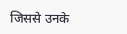जिससे उनके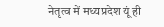नेतृत्व में मध्यप्रदेश यूं ही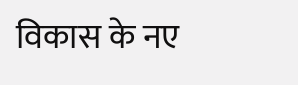विकास के नए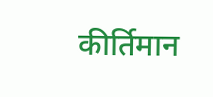कीर्तिमान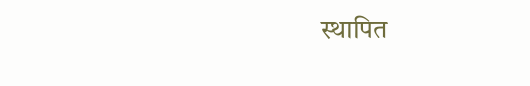स्थापित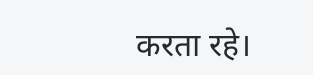करता रहे।